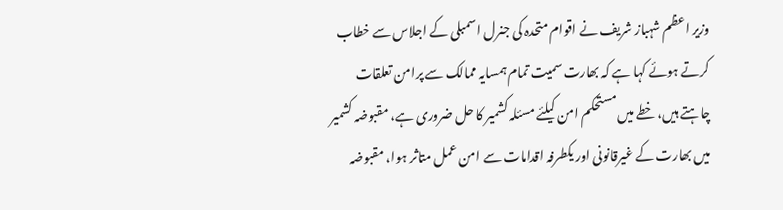وزیر اعظم شہباز شریف نے اقوام متحدہ کی جنرل اسمبلی کے اجلاس سے خطاب کرتے ہوئے کہا ہے کہ بھارت سمیت تمام ہمسایہ ممالک سے پرامن تعلقات چاہتے ہیں، خطے میں مستحکم امن کیلئے مسئلہ کشمیر کا حل ضروری ہے، مقبوضہ کشمیر میں بھارت کے غیرقانونی اور یکطرفہ اقدامات سے امن عمل متاثر ہوا، مقبوضہ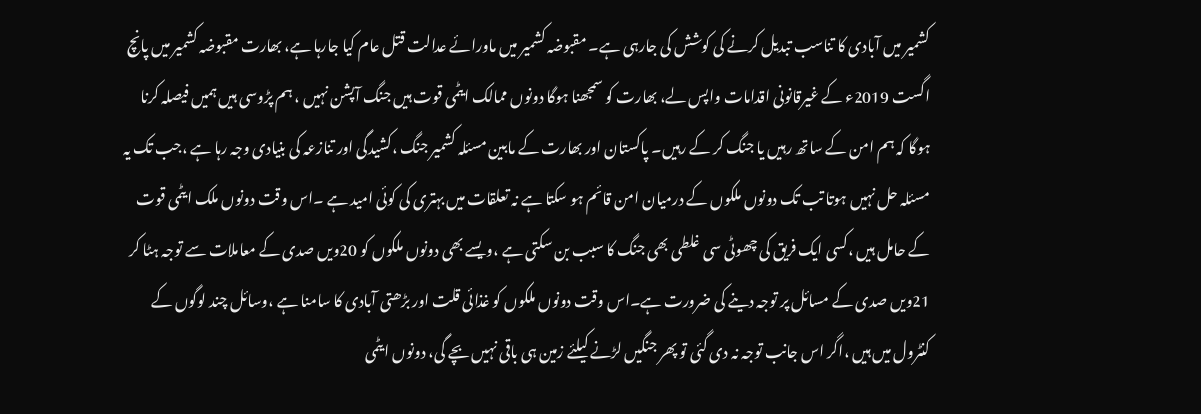کشمیر میں آبادی کا تناسب تبدیل کرنے کی کوشش کی جارہی ہے۔ مقبوضہ کشمیر میں ماورائے عدالت قتل عام کیا جارہا ہے، بھارت مقبوضہ کشمیر میں پانچ اگست 2019ء کے غیرقانونی اقدامات واپس لے، بھارت کو سمجھنا ہوگا دونوں ممالک ایٹمی قوت ہیں جنگ آپشن نہیں ، ہم پڑوسی ہیں ہمیں فیصلہ کرنا ہوگا کہ ہم امن کے ساتھ رہیں یا جنگ کر کے رہیں۔ پاکستان اور بھارت کے مابین مسئلہ کشمیر جنگ ،کشیدگی اور تنازعہ کی بنیادی وجہ رہا ہے ،جب تک یہ مسئلہ حل نہیں ہوتا تب تک دونوں ملکوں کے درمیان امن قائم ہو سکتا ہے نہ تعلقات میں بہتری کی کوئی امید ہے ۔اس وقت دونوں ملک ایٹمی قوت کے حامل ہیں ،کسی ایک فریق کی چھوٹی سی غلطی بھی جنگ کا سبب بن سکتی ہے ،ویسے بھی دونوں ملکوں کو 20ویں صدی کے معاملات سے توجہ ہٹا کر 21ویں صدی کے مسائل پر توجہ دینے کی ضرورت ہے۔اس وقت دونوں ملکوں کو غذائی قلت اور بڑھتی آبادی کا سامنا ہے ،وسائل چند لوگوں کے کنٹرول میں ہیں ،اگر اس جانب توجہ نہ دی گئی تو پھر جنگیں لڑنے کیلئے زمین ہی باقی نہیں بچے گی، دونوں ایٹمی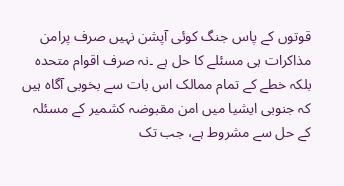قوتوں کے پاس جنگ کوئی آپشن نہیں صرف پرامن مذاکرات ہی مسئلے کا حل ہے ۔نہ صرف اقوام متحدہ بلکہ خطے کے تمام ممالک اس بات سے بخوبی آگاہ ہیں کہ جنوبی ایشیا میں امن مقبوضہ کشمیر کے مسئلہ کے حل سے مشروط ہے، جب تک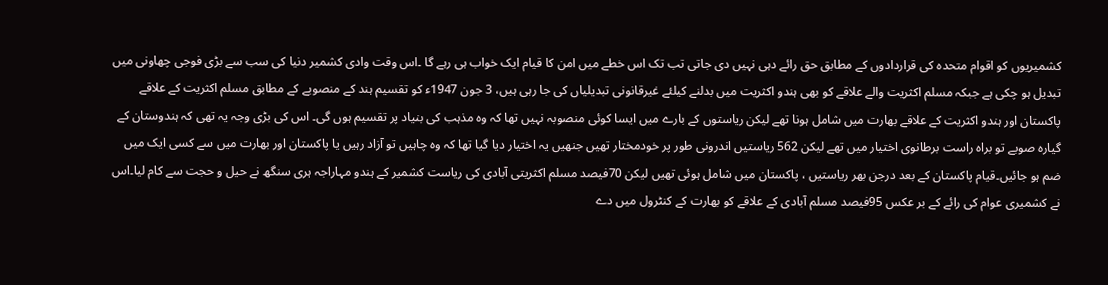کشمیریوں کو اقوام متحدہ کی قراردادوں کے مطابق حق رائے دہی نہیں دی جاتی تب تک اس خطے میں امن کا قیام ایک خواب ہی رہے گا ۔اس وقت وادی کشمیر دنیا کی سب سے بڑی فوجی چھاونی میں تبدیل ہو چکی ہے جبکہ مسلم اکثریت والے علاقے کو بھی ہندو اکثریت میں بدلنے کیلئے غیرقانونی تبدیلیاں کی جا رہی ہیں، 3 جون 1947ء کو تقسیم ہند کے منصوبے کے مطابق مسلم اکثریت کے علاقے پاکستان اور ہندو اکثریت کے علاقے بھارت میں شامل ہونا تھے لیکن ریاستوں کے بارے میں ایسا کوئی منصوبہ نہیں تھا کہ وہ مذہب کی بنیاد پر تقسیم ہوں گی۔ اس کی بڑی وجہ یہ تھی کہ ہندوستان کے گیارہ صوبے تو براہ راست برطانوی اختیار میں تھے لیکن 562 ریاستیں اندرونی طور پر خودمختار تھیں جنھیں یہ اختیار دیا گیا تھا کہ وہ چاہیں تو آزاد رہیں یا پاکستان اور بھارت میں سے کسی ایک میں ضم ہو جائیں۔قیام پاکستان کے بعد درجن بھر ریاستیں ، پاکستان میں شامل ہوئی تھیں لیکن 70فیصد مسلم اکثریتی آبادی کی ریاست کشمیر کے ہندو مہاراجہ ہری سنگھ نے حیل و حجت سے کام لیا۔اس نے کشمیری عوام کی رائے کے بر عکس 95فیصد مسلم آبادی کے علاقے کو بھارت کے کنٹرول میں دے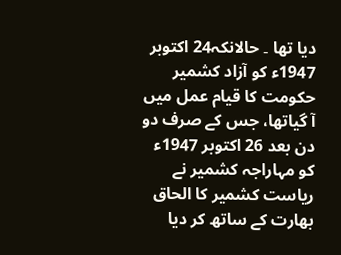دیا تھا ۔ حالانکہ24 اکتوبر 1947ء کو آزاد کشمیر حکومت کا قیام عمل میں آ گیاتھا، جس کے صرف دو دن بعد 26 اکتوبر 1947ء کو مہاراجہ کشمیر نے ریاست کشمیر کا الحاق بھارت کے ساتھ کر دیا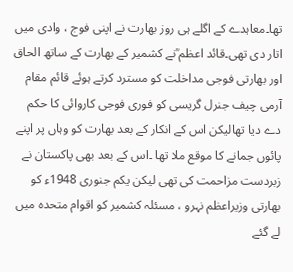تھا۔معاہدے کے اگلے ہی روز بھارت نے اپنی فوج ، وادی میں اتار دی تھی۔قائد اعظم ؒنے کشمیر کے بھارت کے ساتھ الحاق اور بھارتی فوجی مداخلت کو مسترد کرتے ہوئے قائم مقام آرمی چیف جنرل گریسی کو فوری فوجی کاروائی کا حکم دے دیا تھالیکن اس کے انکار کے بعد بھارت کو وہاں پر اپنے پائوں جمانے کا موقع ملا تھا ۔اس کے بعد بھی پاکستان نے زبردست مزاحمت کی تھی لیکن یکم جنوری 1948ء کو بھارتی وزیراعظم نہرو ، مسئلہ کشمیر کو اقوام متحدہ میں لے گئے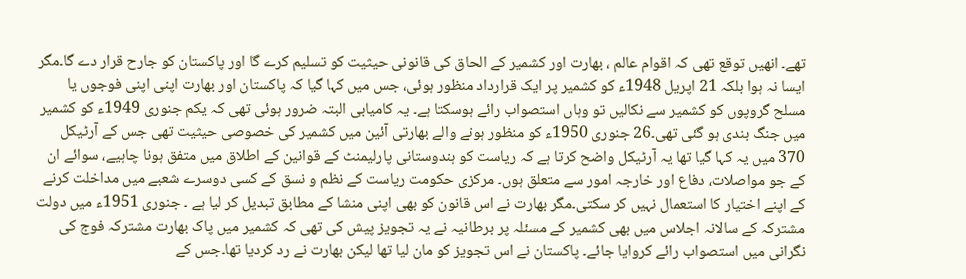تھے۔ انھیں توقع تھی کہ اقوام عالم ، بھارت اور کشمیر کے الحاق کی قانونی حیثیت کو تسلیم کرے گا اور پاکستان کو جارح قرار دے گا۔مگر ایسا نہ ہوا بلکہ 21 اپریل 1948ء کو کشمیر پر ایک قرارداد منظور ہوئی، جس میں کہا گیا کہ پاکستان اور بھارت اپنی اپنی فوجوں یا مسلح گروپوں کو کشمیر سے نکالیں تو وہاں استصواب رائے ہوسکتا ہے۔ یہ کامیابی البتہ ضرور ہوئی تھی کہ یکم جنوری 1949ء کو کشمیر میں جنگ بندی ہو گئی تھی۔26 جنوری 1950ء کو منظور ہونے والے بھارتی آئین میں کشمیر کی خصوصی حیثیت تھی جس کے آرٹیکل 370 میں یہ کہا گیا تھا یہ آرٹیکل واضح کرتا ہے کہ ریاست کو ہندوستانی پارلیمنٹ کے قوانین کے اطلاق میں متفق ہونا چاہیے، سوائے ان کے جو مواصلات، دفاع اور خارجہ امور سے متعلق ہوں۔ مرکزی حکومت ریاست کے نظم و نسق کے کسی دوسرے شعبے میں مداخلت کرنے کے اپنے اختیار کا استعمال نہیں کر سکتی۔مگر بھارت نے اس قانون کو بھی اپنی منشا کے مطابق تبدیل کر لیا ہے ۔ جنوری 1951ء میں دولت مشترکہ کے سالانہ اجلاس میں بھی کشمیر کے مسئلہ پر برطانیہ نے یہ تجویز پیش کی تھی کہ کشمیر میں پاک بھارت مشترکہ فوج کی نگرانی میں استصواب رائے کروایا جائے۔ پاکستان نے اس تجویز کو مان لیا تھا لیکن بھارت نے رد کردیا تھا۔جس کے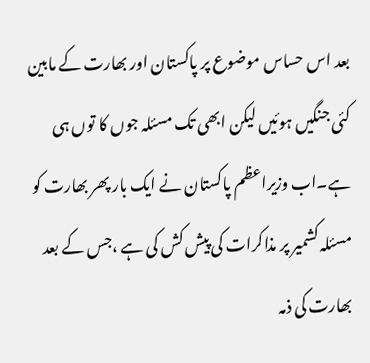بعد اس حساس موضوع پر پاکستان اور بھارت کے مابین کئی جنگیں ہوئیں لیکن ابھی تک مسئلہ جوں کا توں ہی ہے۔اب وزیراعظم پاکستان نے ایک بار پھر بھارت کو مسئلہ کشمیر پر مذاکرات کی پیش کش کی ہے ،جس کے بعد بھارت کی ذمہ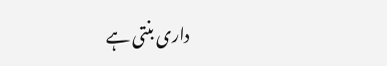داری بنتی ہے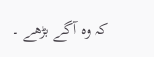کہ وہ آگے بڑھے ۔